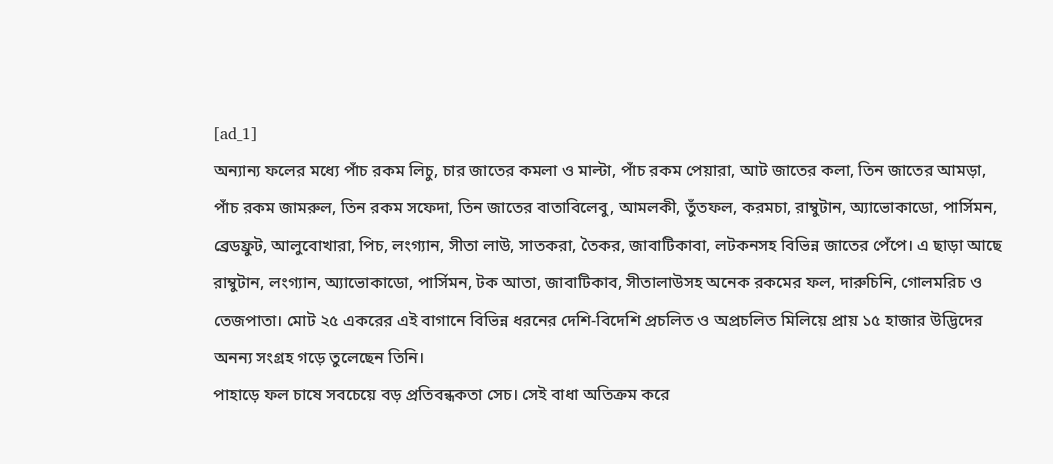[ad_1]
অন্যান্য ফলের মধ্যে পাঁচ রকম লিচু, চার জাতের কমলা ও মাল্টা, পাঁচ রকম পেয়ারা, আট জাতের কলা, তিন জাতের আমড়া, পাঁচ রকম জামরুল, তিন রকম সফেদা, তিন জাতের বাতাবিলেবু, আমলকী, তুঁতফল, করমচা, রাম্বুটান, অ্যাভোকাডো, পার্সিমন, ব্রেডফ্রুট, আলুবোখারা, পিচ, লংগ্যান, সীতা লাউ, সাতকরা, তৈকর, জাবাটিকাবা, লটকনসহ বিভিন্ন জাতের পেঁপে। এ ছাড়া আছে রাম্বুটান, লংগ্যান, অ্যাভোকাডো, পার্সিমন, টক আতা, জাবাটিকাব, সীতালাউসহ অনেক রকমের ফল, দারুচিনি, গোলমরিচ ও তেজপাতা। মোট ২৫ একরের এই বাগানে বিভিন্ন ধরনের দেশি-বিদেশি প্রচলিত ও অপ্রচলিত মিলিয়ে প্রায় ১৫ হাজার উদ্ভিদের অনন্য সংগ্রহ গড়ে তুলেছেন তিনি।
পাহাড়ে ফল চাষে সবচেয়ে বড় প্রতিবন্ধকতা সেচ। সেই বাধা অতিক্রম করে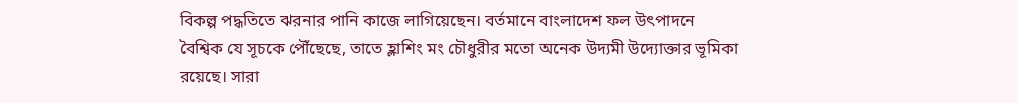বিকল্প পদ্ধতিতে ঝরনার পানি কাজে লাগিয়েছেন। বর্তমানে বাংলাদেশ ফল উৎপাদনে বৈশ্বিক যে সূচকে পৌঁছেছে, তাতে হ্লাশিং মং চৌধুরীর মতো অনেক উদ্যমী উদ্যোক্তার ভূমিকা রয়েছে। সারা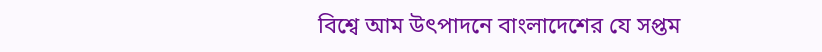বিশ্বে আম উৎপাদনে বাংলাদেশের যে সপ্তম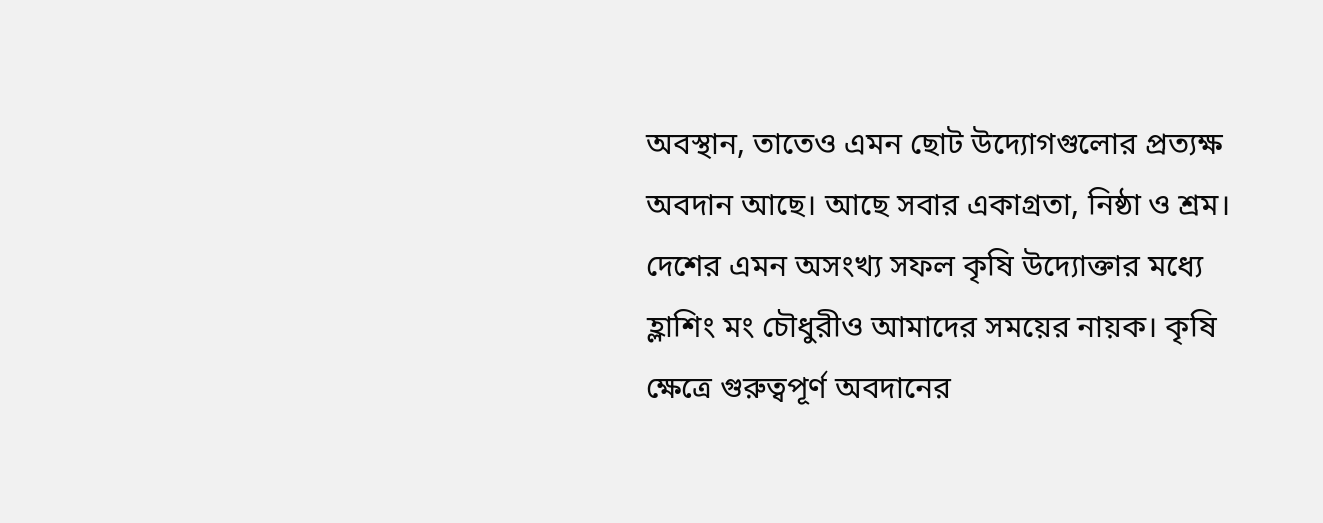অবস্থান, তাতেও এমন ছোট উদ্যোগগুলোর প্রত্যক্ষ অবদান আছে। আছে সবার একাগ্রতা, নিষ্ঠা ও শ্রম। দেশের এমন অসংখ্য সফল কৃষি উদ্যোক্তার মধ্যে হ্লাশিং মং চৌধুরীও আমাদের সময়ের নায়ক। কৃষি ক্ষেত্রে গুরুত্বপূর্ণ অবদানের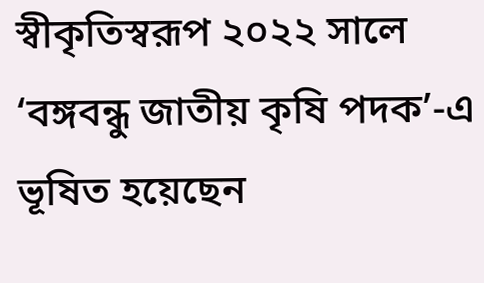স্বীকৃতিস্বরূপ ২০২২ সালে ‘বঙ্গবন্ধু জাতীয় কৃষি পদক’-এ ভূষিত হয়েছেন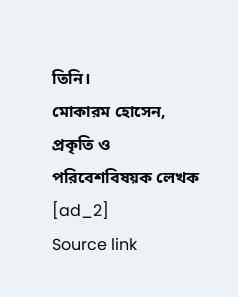তিনি।
মোকারম হোসেন, প্রকৃতি ও পরিবেশবিষয়ক লেখক
[ad_2]
Source link